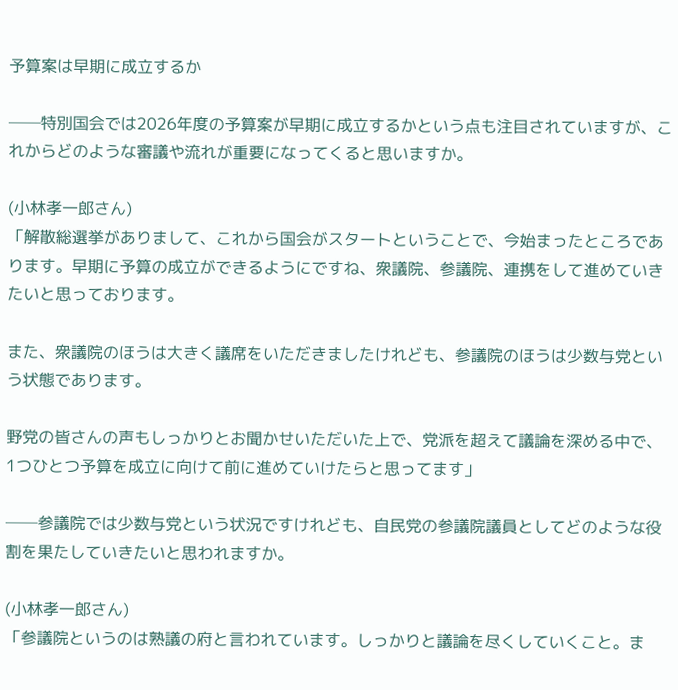予算案は早期に成立するか

──特別国会では2026年度の予算案が早期に成立するかという点も注目されていますが、これからどのような審議や流れが重要になってくると思いますか。

(小林孝一郎さん)
「解散総選挙がありまして、これから国会がスタートということで、今始まったところであります。早期に予算の成立ができるようにですね、衆議院、参議院、連携をして進めていきたいと思っております。

また、衆議院のほうは大きく議席をいただきましたけれども、参議院のほうは少数与党という状態であります。

野党の皆さんの声もしっかりとお聞かせいただいた上で、党派を超えて議論を深める中で、1つひとつ予算を成立に向けて前に進めていけたらと思ってます」

──参議院では少数与党という状況ですけれども、自民党の参議院議員としてどのような役割を果たしていきたいと思われますか。

(小林孝一郎さん)
「参議院というのは熟議の府と言われています。しっかりと議論を尽くしていくこと。ま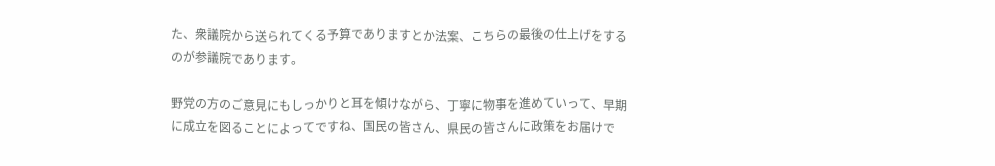た、衆議院から送られてくる予算でありますとか法案、こちらの最後の仕上げをするのが参議院であります。

野党の方のご意見にもしっかりと耳を傾けながら、丁寧に物事を進めていって、早期に成立を図ることによってですね、国民の皆さん、県民の皆さんに政策をお届けで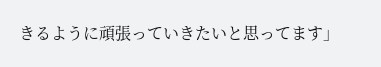きるように頑張っていきたいと思ってます」